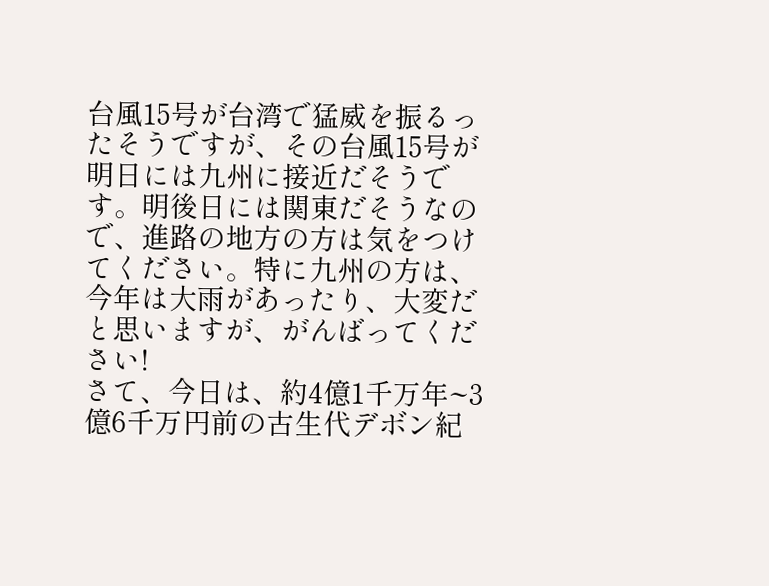台風15号が台湾で猛威を振るったそうですが、その台風15号が明日には九州に接近だそうです。明後日には関東だそうなので、進路の地方の方は気をつけてください。特に九州の方は、今年は大雨があったり、大変だと思いますが、がんばってください!
さて、今日は、約4億1千万年~3億6千万円前の古生代デボン紀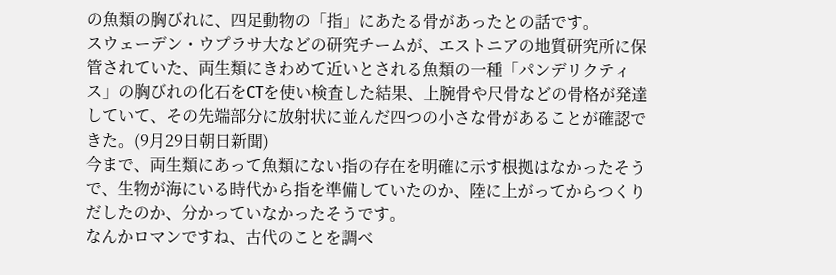の魚類の胸びれに、四足動物の「指」にあたる骨があったとの話です。
スウェーデン・ウプラサ大などの研究チームが、エストニアの地質研究所に保管されていた、両生類にきわめて近いとされる魚類の一種「パンデリクティス」の胸びれの化石をCTを使い検査した結果、上腕骨や尺骨などの骨格が発達していて、その先端部分に放射状に並んだ四つの小さな骨があることが確認できた。(9月29日朝日新聞)
今まで、両生類にあって魚類にない指の存在を明確に示す根拠はなかったそうで、生物が海にいる時代から指を準備していたのか、陸に上がってからつくりだしたのか、分かっていなかったそうです。
なんかロマンですね、古代のことを調べ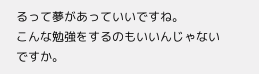るって夢があっていいですね。
こんな勉強をするのもいいんじゃないですか。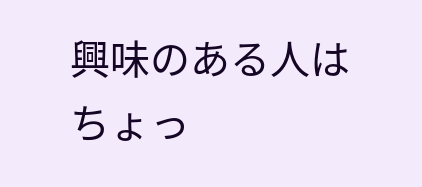興味のある人はちょっ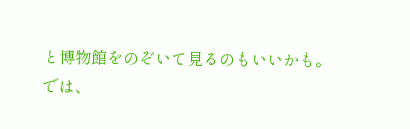と博物館をのぞいて見るのもいいかも。
では、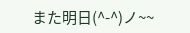また明日(^-^)ノ~~